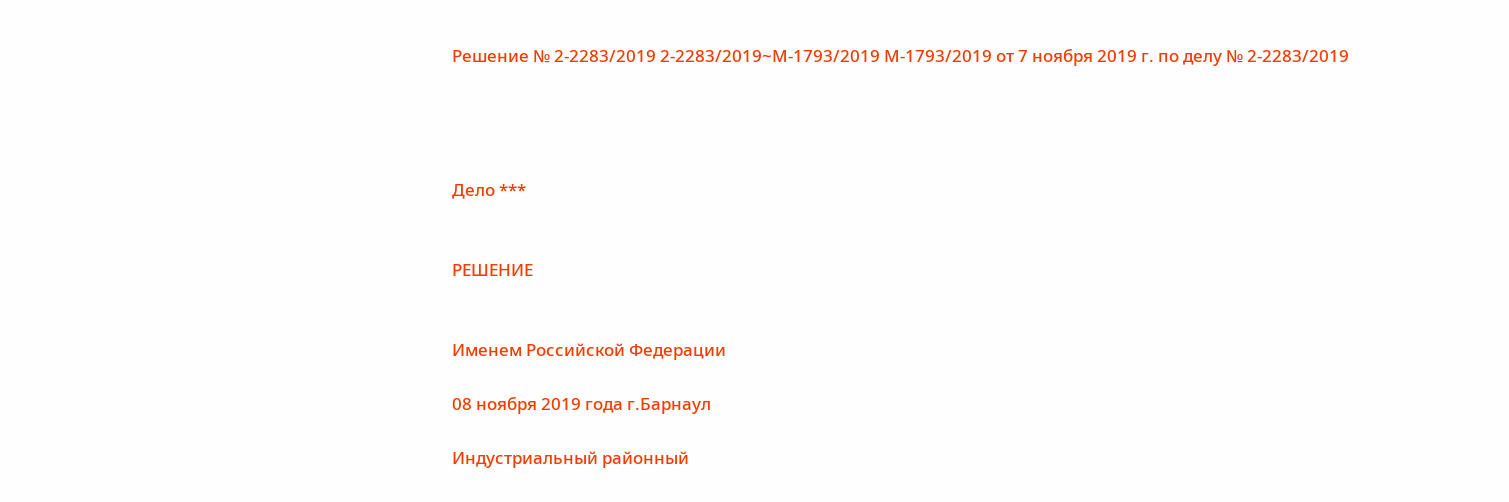Решение № 2-2283/2019 2-2283/2019~М-1793/2019 М-1793/2019 от 7 ноября 2019 г. по делу № 2-2283/2019




Дело ***


РЕШЕНИЕ


Именем Российской Федерации

08 ноября 2019 года г.Барнаул

Индустриальный районный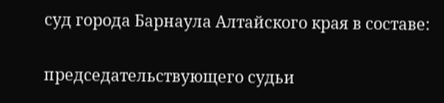суд города Барнаула Алтайского края в составе:

председательствующего судьи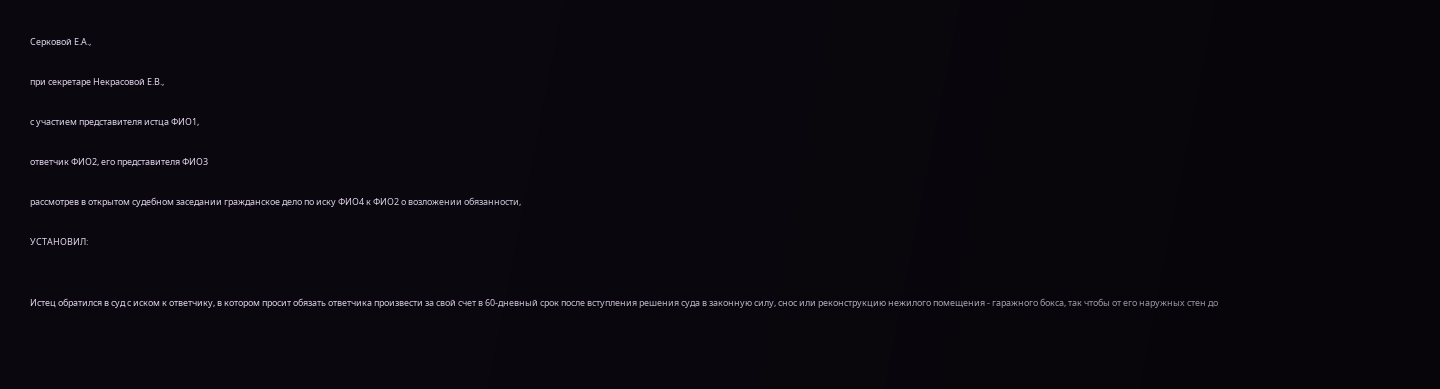Серковой Е.А.,

при секретаре Некрасовой Е.В.,

с участием представителя истца ФИО1,

ответчик ФИО2, его представителя ФИО3

рассмотрев в открытом судебном заседании гражданское дело по иску ФИО4 к ФИО2 о возложении обязанности,

УСТАНОВИЛ:


Истец обратился в суд с иском к ответчику, в котором просит обязать ответчика произвести за свой счет в 60-дневный срок после вступления решения суда в законную силу, снос или реконструкцию нежилого помещения - гаражного бокса, так чтобы от его наружных стен до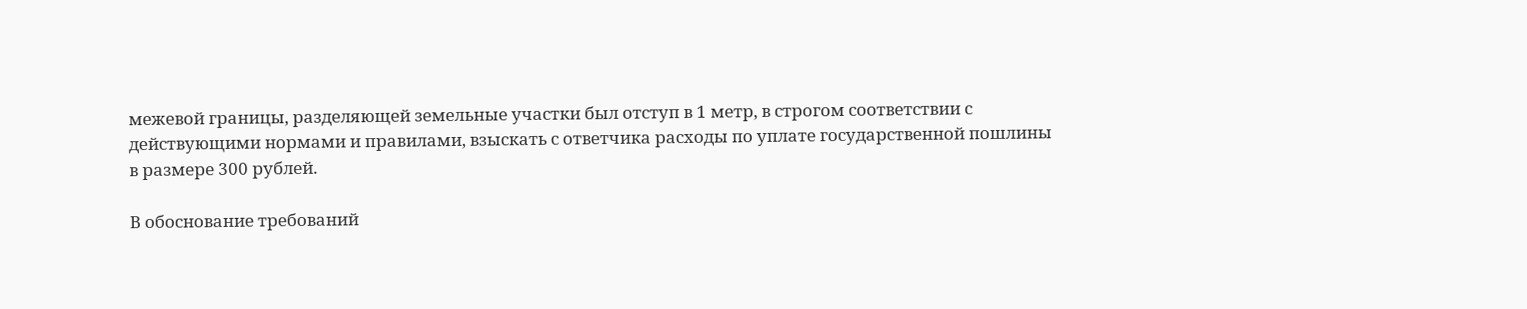межевой границы, разделяющей земельные участки был отступ в 1 метр, в строгом соответствии с действующими нормами и правилами, взыскать с ответчика расходы по уплате государственной пошлины в размере 300 рублей.

В обоснование требований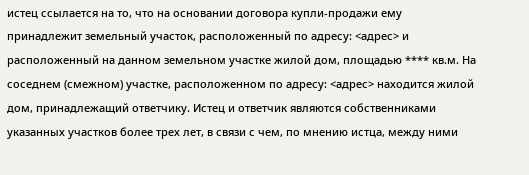истец ссылается на то, что на основании договора купли-продажи ему принадлежит земельный участок, расположенный по адресу: <адрес> и расположенный на данном земельном участке жилой дом, площадью **** кв.м. На соседнем (смежном) участке, расположенном по адресу: <адрес> находится жилой дом, принадлежащий ответчику. Истец и ответчик являются собственниками указанных участков более трех лет, в связи с чем, по мнению истца, между ними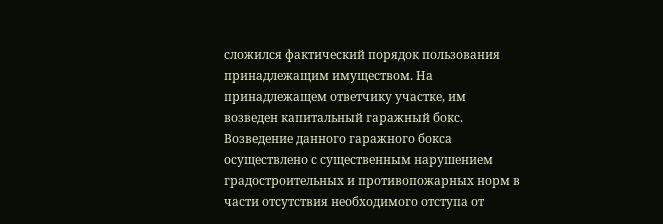сложился фактический порядок пользования принадлежащим имуществом. На принадлежащем ответчику участке, им возведен капитальный гаражный бокс. Возведение данного гаражного бокса осуществлено с существенным нарушением градостроительных и противопожарных норм в части отсутствия необходимого отступа от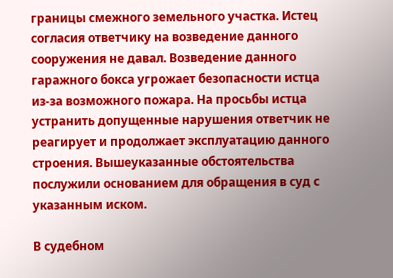границы смежного земельного участка. Истец согласия ответчику на возведение данного сооружения не давал. Возведение данного гаражного бокса угрожает безопасности истца из-за возможного пожара. На просьбы истца устранить допущенные нарушения ответчик не реагирует и продолжает эксплуатацию данного строения. Вышеуказанные обстоятельства послужили основанием для обращения в суд с указанным иском.

В судебном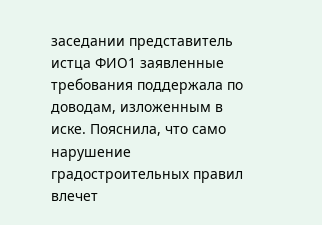заседании представитель истца ФИО1 заявленные требования поддержала по доводам, изложенным в иске. Пояснила, что само нарушение градостроительных правил влечет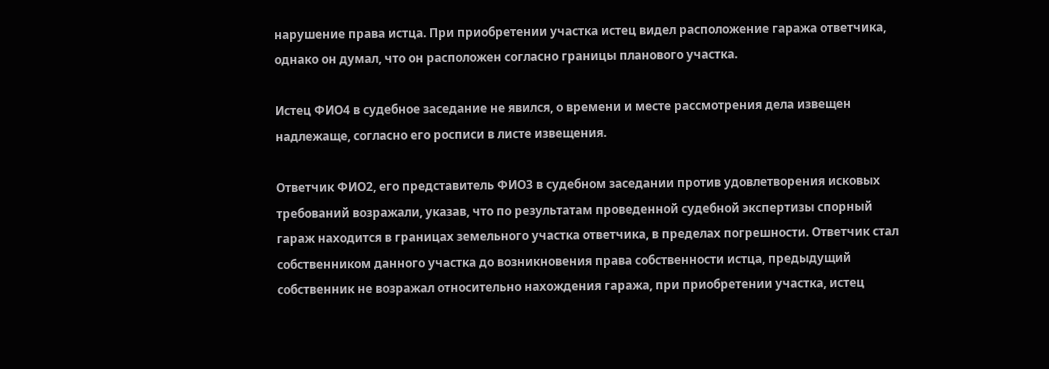нарушение права истца. При приобретении участка истец видел расположение гаража ответчика, однако он думал, что он расположен согласно границы планового участка.

Истец ФИО4 в судебное заседание не явился, о времени и месте рассмотрения дела извещен надлежаще, согласно его росписи в листе извещения.

Ответчик ФИО2, его представитель ФИО3 в судебном заседании против удовлетворения исковых требований возражали, указав, что по результатам проведенной судебной экспертизы спорный гараж находится в границах земельного участка ответчика, в пределах погрешности. Ответчик стал собственником данного участка до возникновения права собственности истца, предыдущий собственник не возражал относительно нахождения гаража, при приобретении участка, истец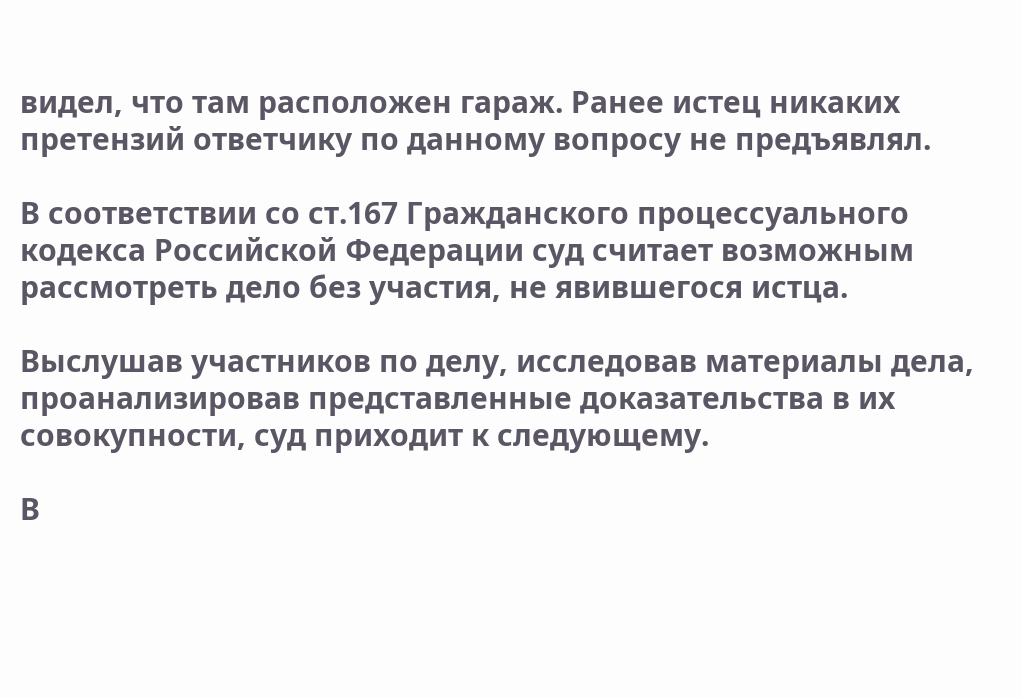видел, что там расположен гараж. Ранее истец никаких претензий ответчику по данному вопросу не предъявлял.

В соответствии со ст.167 Гражданского процессуального кодекса Российской Федерации суд считает возможным рассмотреть дело без участия, не явившегося истца.

Выслушав участников по делу, исследовав материалы дела, проанализировав представленные доказательства в их совокупности, суд приходит к следующему.

В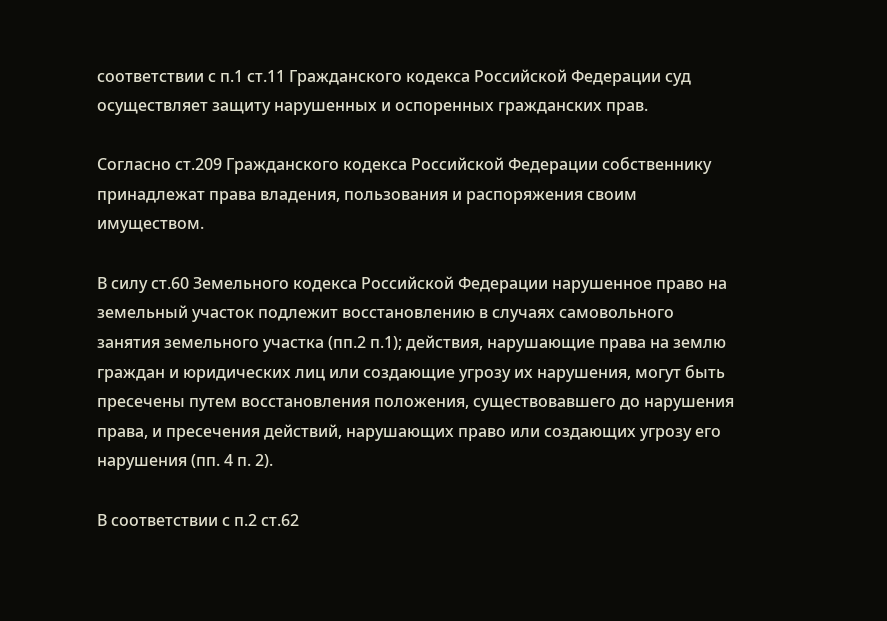соответствии с п.1 ст.11 Гражданского кодекса Российской Федерации суд осуществляет защиту нарушенных и оспоренных гражданских прав.

Согласно ст.209 Гражданского кодекса Российской Федерации собственнику принадлежат права владения, пользования и распоряжения своим имуществом.

В силу ст.60 Земельного кодекса Российской Федерации нарушенное право на земельный участок подлежит восстановлению в случаях самовольного занятия земельного участка (пп.2 п.1); действия, нарушающие права на землю граждан и юридических лиц или создающие угрозу их нарушения, могут быть пресечены путем восстановления положения, существовавшего до нарушения права, и пресечения действий, нарушающих право или создающих угрозу его нарушения (пп. 4 п. 2).

В соответствии с п.2 ст.62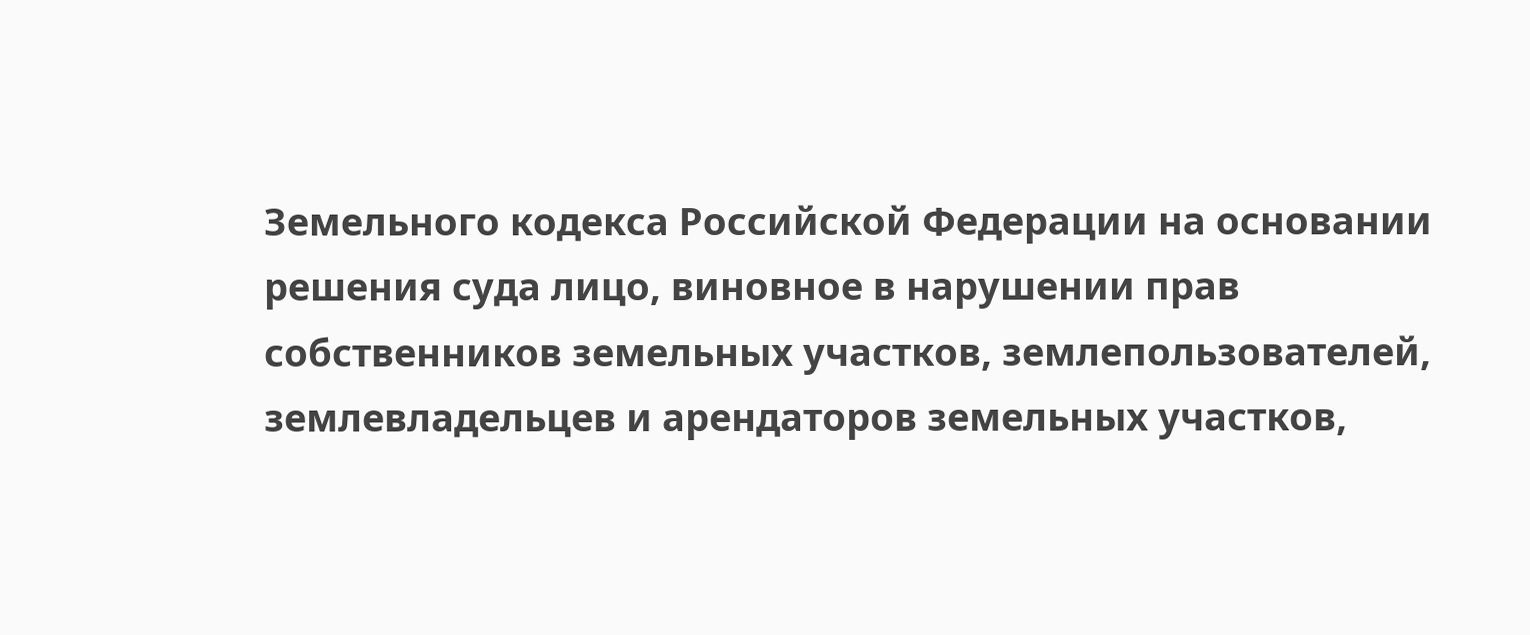Земельного кодекса Российской Федерации на основании решения суда лицо, виновное в нарушении прав собственников земельных участков, землепользователей, землевладельцев и арендаторов земельных участков,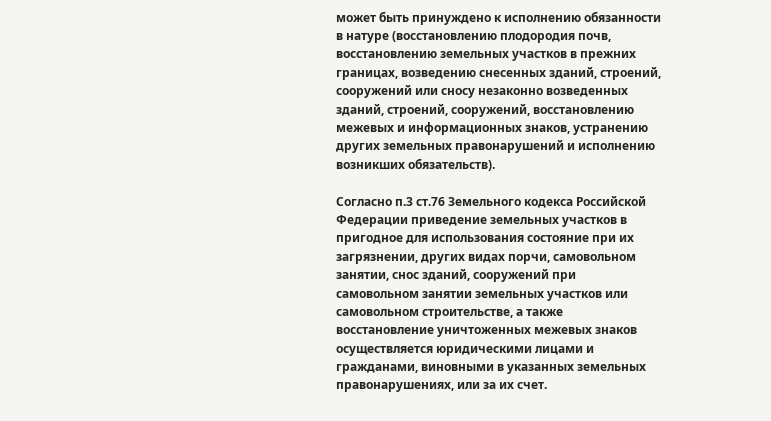может быть принуждено к исполнению обязанности в натуре (восстановлению плодородия почв, восстановлению земельных участков в прежних границах, возведению снесенных зданий, строений, сооружений или сносу незаконно возведенных зданий, строений, сооружений, восстановлению межевых и информационных знаков, устранению других земельных правонарушений и исполнению возникших обязательств).

Согласно п.3 ст.76 Земельного кодекса Российской Федерации приведение земельных участков в пригодное для использования состояние при их загрязнении, других видах порчи, самовольном занятии, снос зданий, сооружений при самовольном занятии земельных участков или самовольном строительстве, а также восстановление уничтоженных межевых знаков осуществляется юридическими лицами и гражданами, виновными в указанных земельных правонарушениях, или за их счет.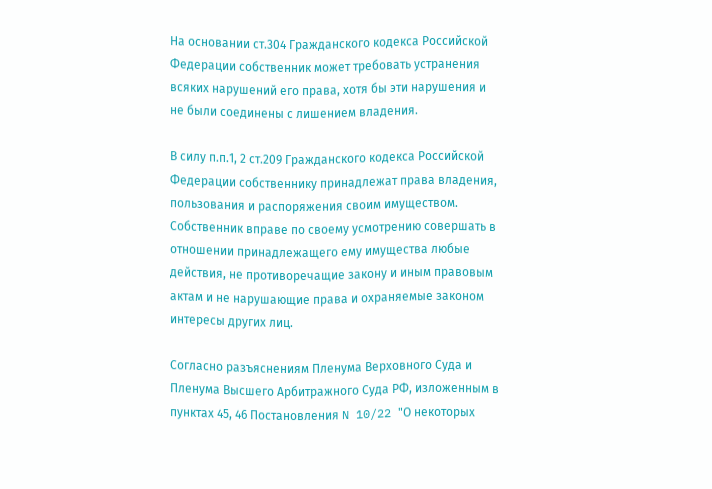На основании ст.304 Гражданского кодекса Российской Федерации собственник может требовать устранения всяких нарушений его права, хотя бы эти нарушения и не были соединены с лишением владения.

В силу п.п.1, 2 ст.209 Гражданского кодекса Российской Федерации собственнику принадлежат права владения, пользования и распоряжения своим имуществом. Собственник вправе по своему усмотрению совершать в отношении принадлежащего ему имущества любые действия, не противоречащие закону и иным правовым актам и не нарушающие права и охраняемые законом интересы других лиц.

Согласно разъяснениям Пленума Верховного Суда и Пленума Высшего Арбитражного Суда РФ, изложенным в пунктах 45, 46 Постановления N 10/22 "О некоторых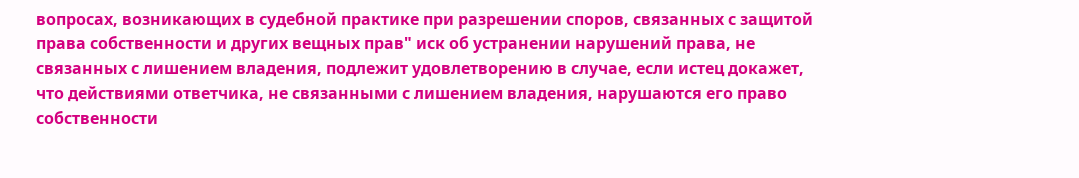вопросах, возникающих в судебной практике при разрешении споров, связанных с защитой права собственности и других вещных прав" иск об устранении нарушений права, не связанных с лишением владения, подлежит удовлетворению в случае, если истец докажет, что действиями ответчика, не связанными с лишением владения, нарушаются его право собственности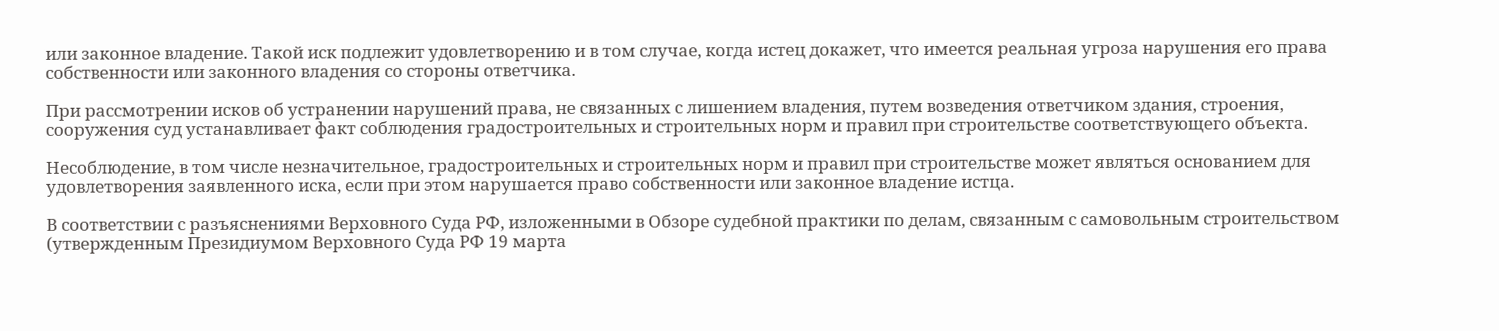или законное владение. Такой иск подлежит удовлетворению и в том случае, когда истец докажет, что имеется реальная угроза нарушения его права собственности или законного владения со стороны ответчика.

При рассмотрении исков об устранении нарушений права, не связанных с лишением владения, путем возведения ответчиком здания, строения, сооружения суд устанавливает факт соблюдения градостроительных и строительных норм и правил при строительстве соответствующего объекта.

Несоблюдение, в том числе незначительное, градостроительных и строительных норм и правил при строительстве может являться основанием для удовлетворения заявленного иска, если при этом нарушается право собственности или законное владение истца.

В соответствии с разъяснениями Верховного Суда РФ, изложенными в Обзоре судебной практики по делам, связанным с самовольным строительством (утвержденным Президиумом Верховного Суда РФ 19 марта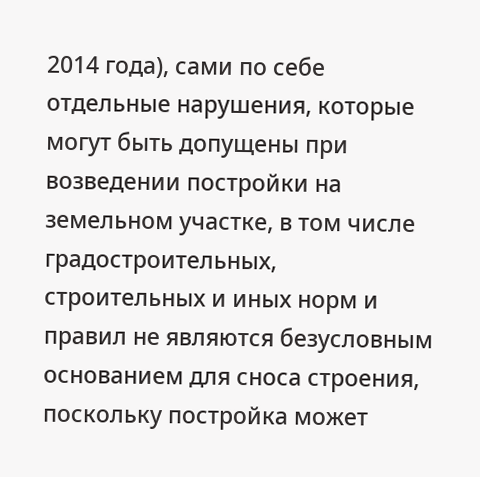2014 года), сами по себе отдельные нарушения, которые могут быть допущены при возведении постройки на земельном участке, в том числе градостроительных, строительных и иных норм и правил не являются безусловным основанием для сноса строения, поскольку постройка может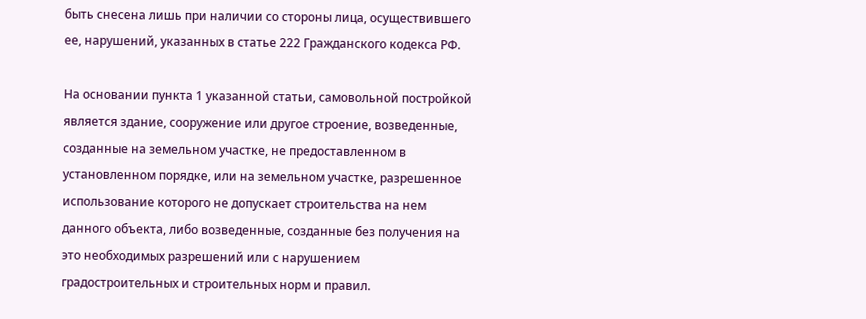быть снесена лишь при наличии со стороны лица, осуществившего ее, нарушений, указанных в статье 222 Гражданского кодекса РФ.

На основании пункта 1 указанной статьи, самовольной постройкой является здание, сооружение или другое строение, возведенные, созданные на земельном участке, не предоставленном в установленном порядке, или на земельном участке, разрешенное использование которого не допускает строительства на нем данного объекта, либо возведенные, созданные без получения на это необходимых разрешений или с нарушением градостроительных и строительных норм и правил.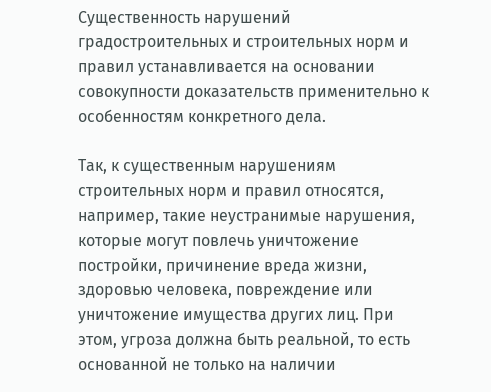Существенность нарушений градостроительных и строительных норм и правил устанавливается на основании совокупности доказательств применительно к особенностям конкретного дела.

Так, к существенным нарушениям строительных норм и правил относятся, например, такие неустранимые нарушения, которые могут повлечь уничтожение постройки, причинение вреда жизни, здоровью человека, повреждение или уничтожение имущества других лиц. При этом, угроза должна быть реальной, то есть основанной не только на наличии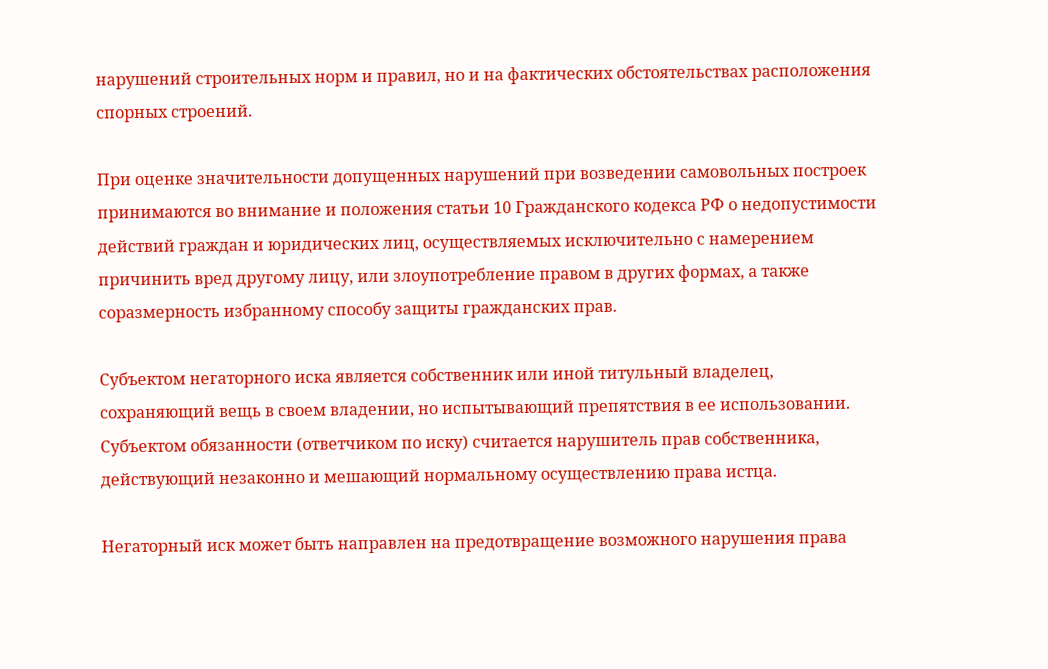нарушений строительных норм и правил, но и на фактических обстоятельствах расположения спорных строений.

При оценке значительности допущенных нарушений при возведении самовольных построек принимаются во внимание и положения статьи 10 Гражданского кодекса РФ о недопустимости действий граждан и юридических лиц, осуществляемых исключительно с намерением причинить вред другому лицу, или злоупотребление правом в других формах, а также соразмерность избранному способу защиты гражданских прав.

Субъектом негаторного иска является собственник или иной титульный владелец, сохраняющий вещь в своем владении, но испытывающий препятствия в ее использовании. Субъектом обязанности (ответчиком по иску) считается нарушитель прав собственника, действующий незаконно и мешающий нормальному осуществлению права истца.

Негаторный иск может быть направлен на предотвращение возможного нарушения права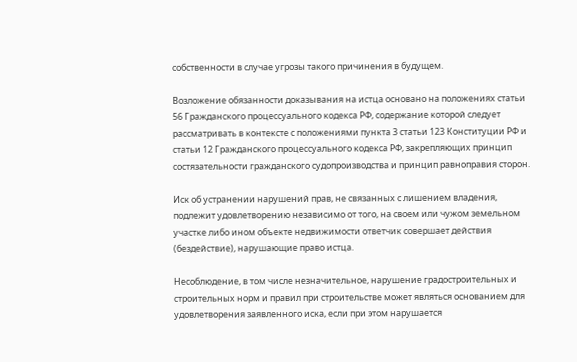собственности в случае угрозы такого причинения в будущем.

Возложение обязанности доказывания на истца основано на положениях статьи 56 Гражданского процессуального кодекса РФ, содержание которой следует рассматривать в контексте с положениями пункта 3 статьи 123 Конституции РФ и статьи 12 Гражданского процессуального кодекса РФ, закрепляющих принцип состязательности гражданского судопроизводства и принцип равноправия сторон.

Иск об устранении нарушений прав, не связанных с лишением владения, подлежит удовлетворению независимо от того, на своем или чужом земельном участке либо ином объекте недвижимости ответчик совершает действия (бездействие), нарушающие право истца.

Несоблюдение, в том числе незначительное, нарушение градостроительных и строительных норм и правил при строительстве может являться основанием для удовлетворения заявленного иска, если при этом нарушается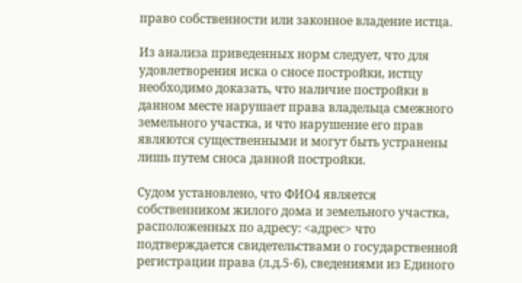право собственности или законное владение истца.

Из анализа приведенных норм следует, что для удовлетворения иска о сносе постройки, истцу необходимо доказать, что наличие постройки в данном месте нарушает права владельца смежного земельного участка, и что нарушение его прав являются существенными и могут быть устранены лишь путем сноса данной постройки.

Судом установлено, что ФИО4 является собственником жилого дома и земельного участка, расположенных по адресу: <адрес> что подтверждается свидетельствами о государственной регистрации права (л.д.5-6), сведениями из Единого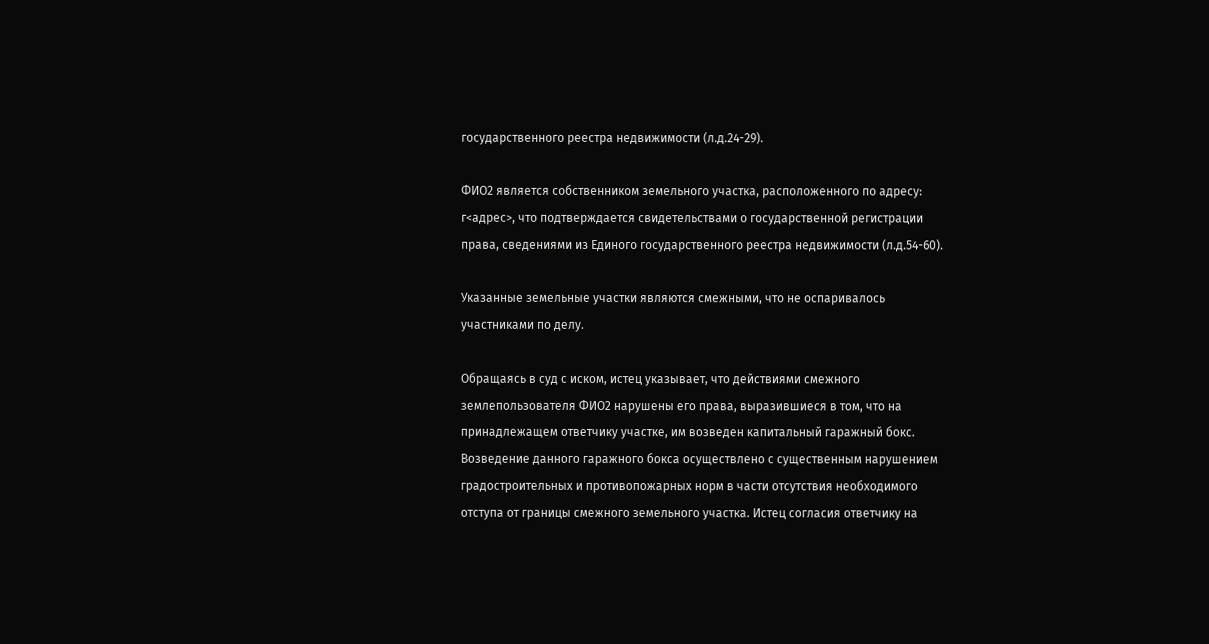государственного реестра недвижимости (л.д.24-29).

ФИО2 является собственником земельного участка, расположенного по адресу: г<адрес>, что подтверждается свидетельствами о государственной регистрации права, сведениями из Единого государственного реестра недвижимости (л.д.54-60).

Указанные земельные участки являются смежными, что не оспаривалось участниками по делу.

Обращаясь в суд с иском, истец указывает, что действиями смежного землепользователя ФИО2 нарушены его права, выразившиеся в том, что на принадлежащем ответчику участке, им возведен капитальный гаражный бокс. Возведение данного гаражного бокса осуществлено с существенным нарушением градостроительных и противопожарных норм в части отсутствия необходимого отступа от границы смежного земельного участка. Истец согласия ответчику на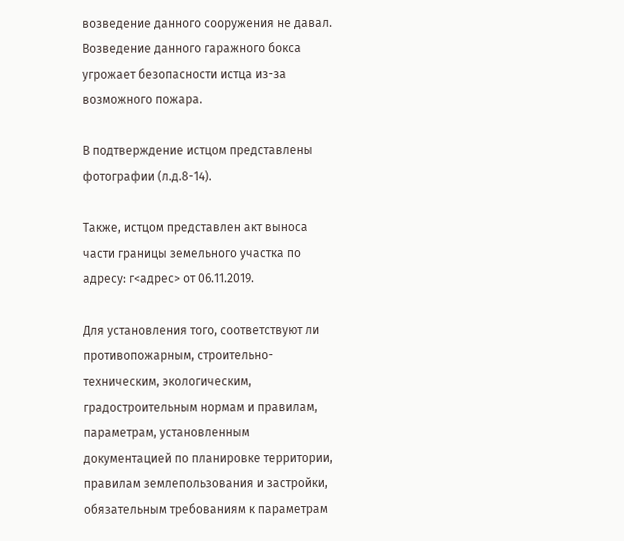возведение данного сооружения не давал. Возведение данного гаражного бокса угрожает безопасности истца из-за возможного пожара.

В подтверждение истцом представлены фотографии (л.д.8-14).

Также, истцом представлен акт выноса части границы земельного участка по адресу: г<адрес> от 06.11.2019.

Для установления того, соответствуют ли противопожарным, строительно-техническим, экологическим, градостроительным нормам и правилам, параметрам, установленным документацией по планировке территории, правилам землепользования и застройки, обязательным требованиям к параметрам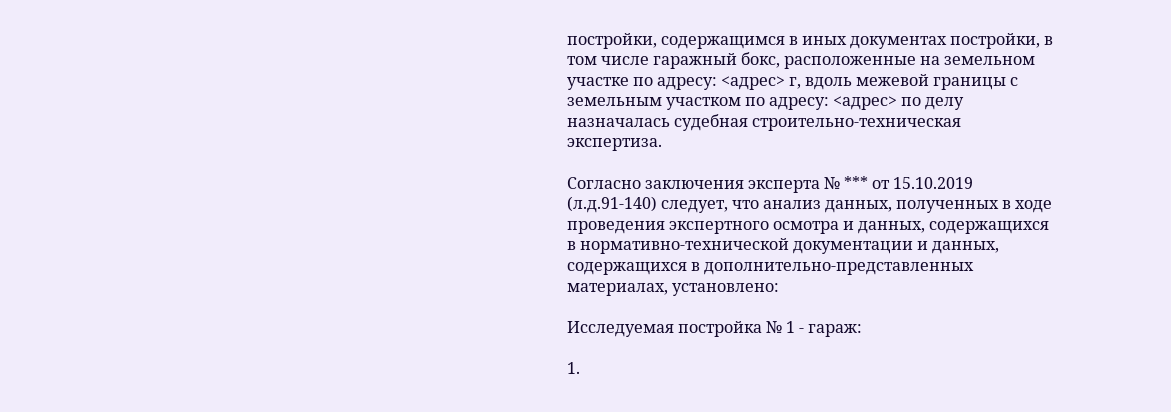постройки, содержащимся в иных документах постройки, в том числе гаражный бокс, расположенные на земельном участке по адресу: <адрес> г, вдоль межевой границы с земельным участком по адресу: <адрес> по делу назначалась судебная строительно-техническая экспертиза.

Согласно заключения эксперта № *** от 15.10.2019 (л.д.91-140) следует, что анализ данных, полученных в ходе проведения экспертного осмотра и данных, содержащихся в нормативно-технической документации и данных, содержащихся в дополнительно-представленных материалах, установлено:

Исследуемая постройка № 1 - гараж:

1.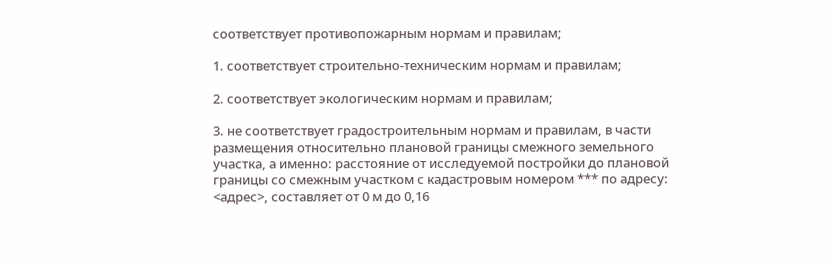соответствует противопожарным нормам и правилам;

1. соответствует строительно-техническим нормам и правилам;

2. соответствует экологическим нормам и правилам;

3. не соответствует градостроительным нормам и правилам, в части размещения относительно плановой границы смежного земельного участка, а именно: расстояние от исследуемой постройки до плановой границы со смежным участком с кадастровым номером *** по адресу: <адрес>, составляет от 0 м до 0,16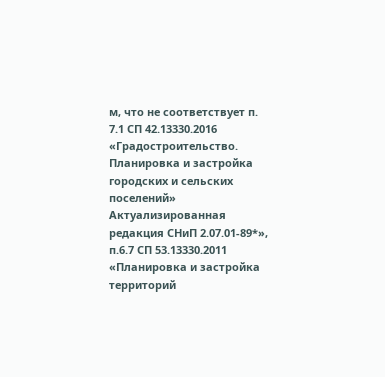м, что не соответствует п. 7.1 СП 42.13330.2016 «Градостроительство. Планировка и застройка городских и сельских поселений» Актуализированная редакция СНиП 2.07.01-89*», п.6.7 СП 53.13330.2011 «Планировка и застройка территорий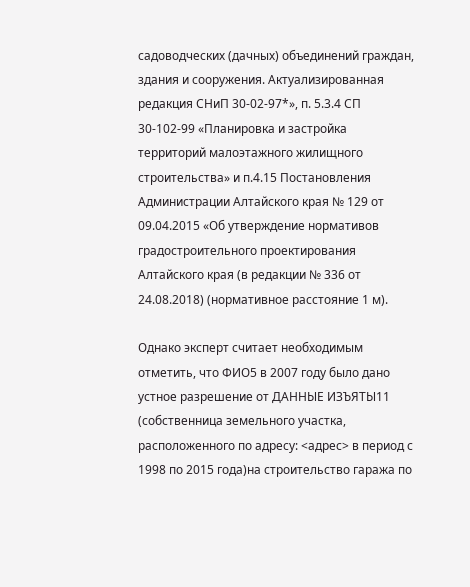садоводческих (дачных) объединений граждан, здания и сооружения. Актуализированная редакция СНиП 30-02-97*», п. 5.3.4 СП 30-102-99 «Планировка и застройка территорий малоэтажного жилищного строительства» и п.4.15 Постановления Администрации Алтайского края № 129 от 09.04.2015 «Об утверждение нормативов градостроительного проектирования Алтайского края (в редакции № 336 от 24.08.2018) (нормативное расстояние 1 м).

Однако эксперт считает необходимым отметить, что ФИО5 в 2007 году было дано устное разрешение от ДАННЫЕ ИЗЪЯТЫ11 (собственница земельного участка, расположенного по адресу: <адрес> в период с 1998 по 2015 года)на строительство гаража по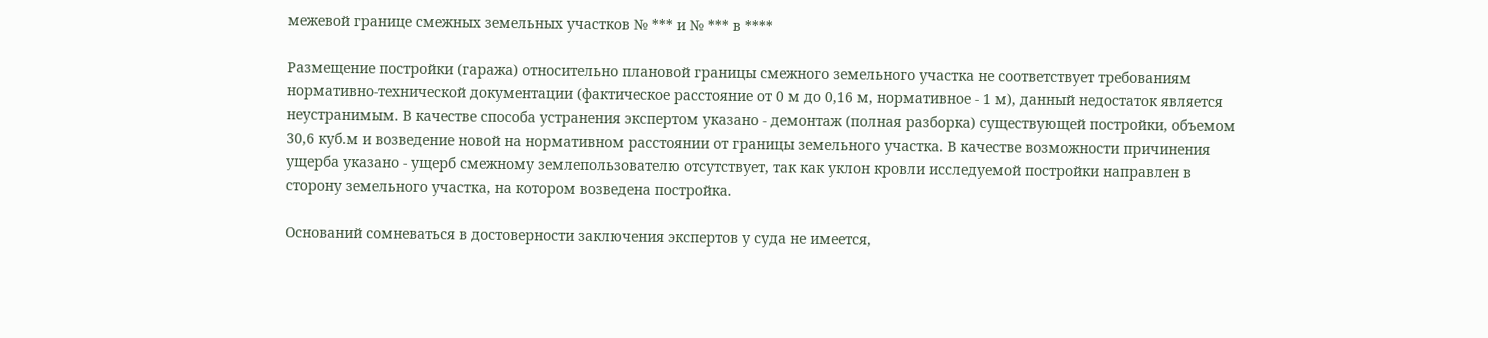межевой границе смежных земельных участков № *** и № *** в ****

Размещение постройки (гаража) относительно плановой границы смежного земельного участка не соответствует требованиям нормативно-технической документации (фактическое расстояние от 0 м до 0,16 м, нормативное - 1 м), данный недостаток является неустранимым. В качестве способа устранения экспертом указано - демонтаж (полная разборка) существующей постройки, объемом 30,6 куб.м и возведение новой на нормативном расстоянии от границы земельного участка. В качестве возможности причинения ущерба указано - ущерб смежному землепользователю отсутствует, так как уклон кровли исследуемой постройки направлен в сторону земельного участка, на котором возведена постройка.

Оснований сомневаться в достоверности заключения экспертов у суда не имеется,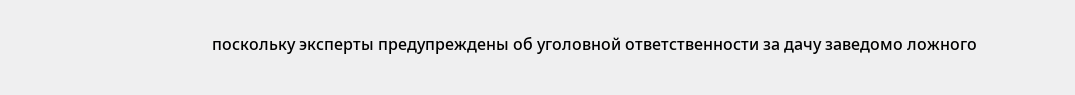поскольку эксперты предупреждены об уголовной ответственности за дачу заведомо ложного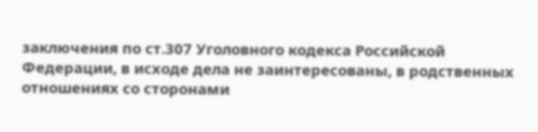заключения по ст.307 Уголовного кодекса Российской Федерации, в исходе дела не заинтересованы, в родственных отношениях со сторонами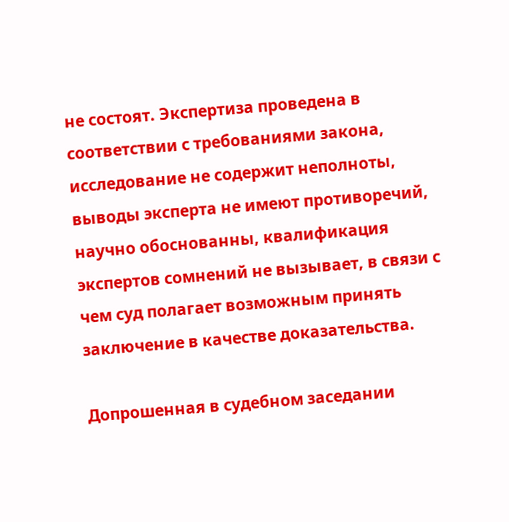не состоят. Экспертиза проведена в соответствии с требованиями закона, исследование не содержит неполноты, выводы эксперта не имеют противоречий, научно обоснованны, квалификация экспертов сомнений не вызывает, в связи с чем суд полагает возможным принять заключение в качестве доказательства.

Допрошенная в судебном заседании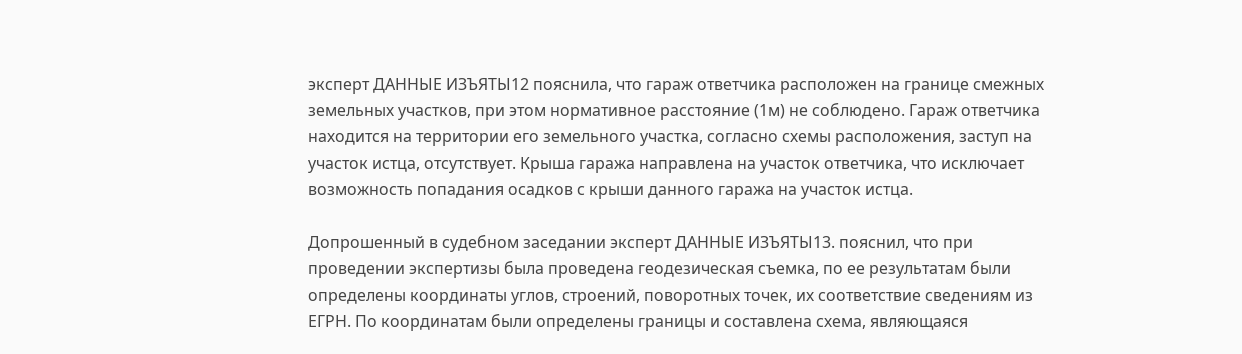эксперт ДАННЫЕ ИЗЪЯТЫ12 пояснила, что гараж ответчика расположен на границе смежных земельных участков, при этом нормативное расстояние (1м) не соблюдено. Гараж ответчика находится на территории его земельного участка, согласно схемы расположения, заступ на участок истца, отсутствует. Крыша гаража направлена на участок ответчика, что исключает возможность попадания осадков с крыши данного гаража на участок истца.

Допрошенный в судебном заседании эксперт ДАННЫЕ ИЗЪЯТЫ13. пояснил, что при проведении экспертизы была проведена геодезическая съемка, по ее результатам были определены координаты углов, строений, поворотных точек, их соответствие сведениям из ЕГРН. По координатам были определены границы и составлена схема, являющаяся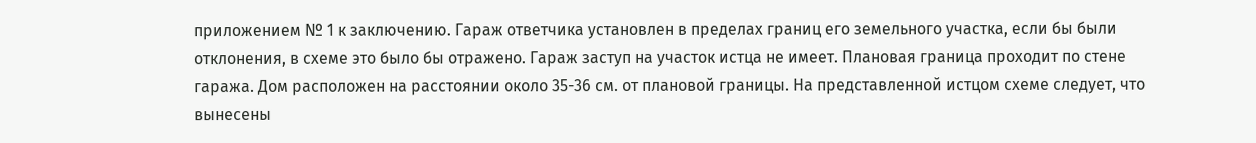приложением № 1 к заключению. Гараж ответчика установлен в пределах границ его земельного участка, если бы были отклонения, в схеме это было бы отражено. Гараж заступ на участок истца не имеет. Плановая граница проходит по стене гаража. Дом расположен на расстоянии около 35-36 см. от плановой границы. На представленной истцом схеме следует, что вынесены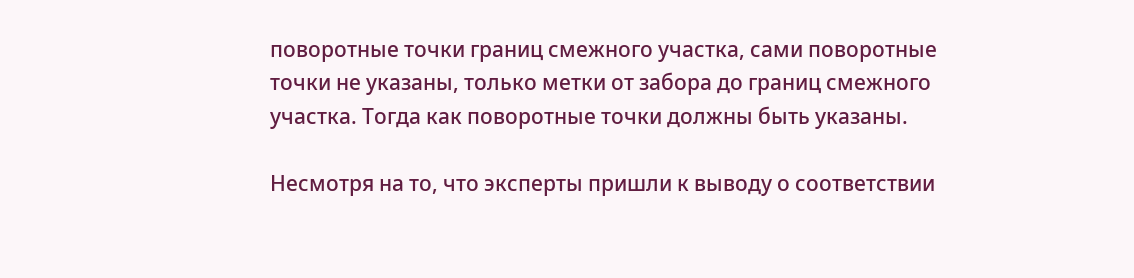поворотные точки границ смежного участка, сами поворотные точки не указаны, только метки от забора до границ смежного участка. Тогда как поворотные точки должны быть указаны.

Несмотря на то, что эксперты пришли к выводу о соответствии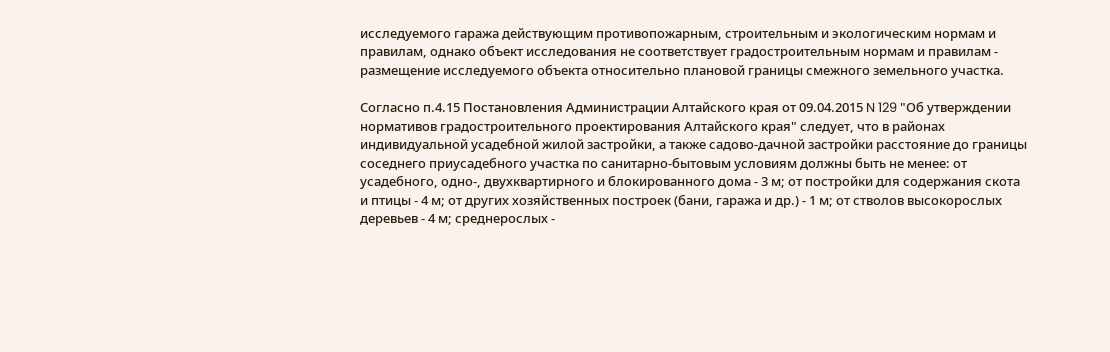исследуемого гаража действующим противопожарным, строительным и экологическим нормам и правилам, однако объект исследования не соответствует градостроительным нормам и правилам - размещение исследуемого объекта относительно плановой границы смежного земельного участка.

Согласно п.4.15 Постановления Администрации Алтайского края от 09.04.2015 N 129 "Об утверждении нормативов градостроительного проектирования Алтайского края" следует, что в районах индивидуальной усадебной жилой застройки, а также садово-дачной застройки расстояние до границы соседнего приусадебного участка по санитарно-бытовым условиям должны быть не менее: от усадебного, одно-, двухквартирного и блокированного дома - 3 м; от постройки для содержания скота и птицы - 4 м; от других хозяйственных построек (бани, гаража и др.) - 1 м; от стволов высокорослых деревьев - 4 м; среднерослых -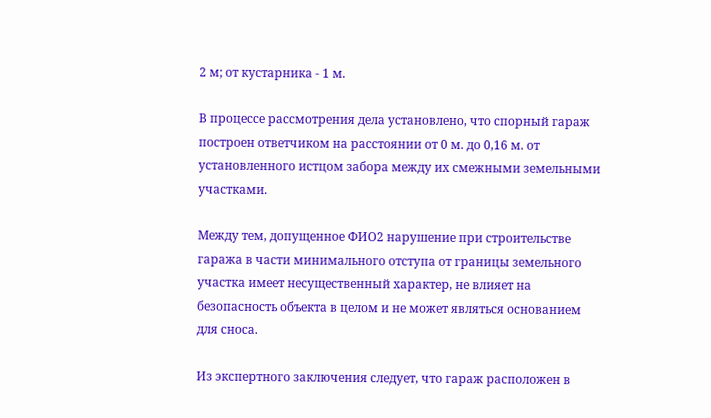2 м; от кустарника - 1 м.

В процессе рассмотрения дела установлено, что спорный гараж построен ответчиком на расстоянии от 0 м. до 0,16 м. от установленного истцом забора между их смежными земельными участками.

Между тем, допущенное ФИО2 нарушение при строительстве гаража в части минимального отступа от границы земельного участка имеет несущественный характер, не влияет на безопасность объекта в целом и не может являться основанием для сноса.

Из экспертного заключения следует, что гараж расположен в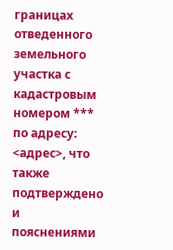границах отведенного земельного участка с кадастровым номером *** по адресу: <адрес>, что также подтверждено и пояснениями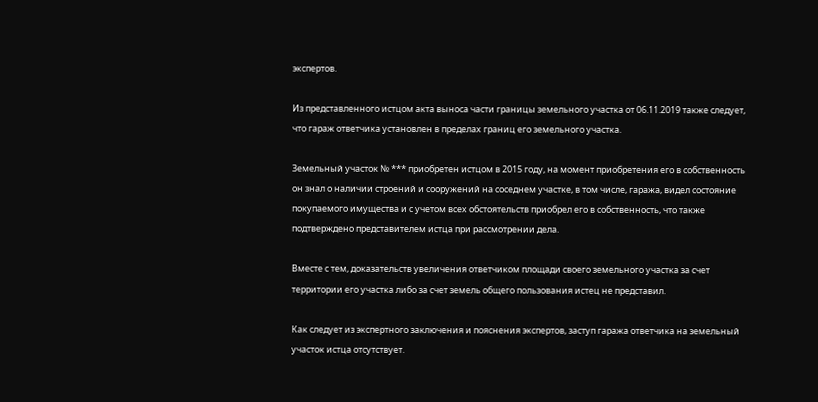экспертов.

Из представленного истцом акта выноса части границы земельного участка от 06.11.2019 также следует, что гараж ответчика установлен в пределах границ его земельного участка.

Земельный участок № *** приобретен истцом в 2015 году, на момент приобретения его в собственность он знал о наличии строений и сооружений на соседнем участке, в том числе, гаража, видел состояние покупаемого имущества и с учетом всех обстоятельств приобрел его в собственность, что также подтверждено представителем истца при рассмотрении дела.

Вместе с тем, доказательств увеличения ответчиком площади своего земельного участка за счет территории его участка либо за счет земель общего пользования истец не представил.

Как следует из экспертного заключения и пояснения экспертов, заступ гаража ответчика на земельный участок истца отсутствует.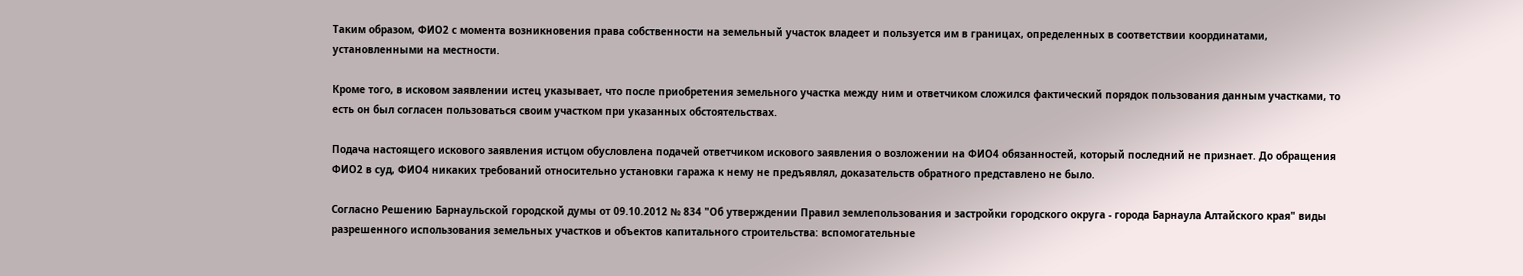Таким образом, ФИО2 с момента возникновения права собственности на земельный участок владеет и пользуется им в границах, определенных в соответствии координатами, установленными на местности.

Кроме того, в исковом заявлении истец указывает, что после приобретения земельного участка между ним и ответчиком сложился фактический порядок пользования данным участками, то есть он был согласен пользоваться своим участком при указанных обстоятельствах.

Подача настоящего искового заявления истцом обусловлена подачей ответчиком искового заявления о возложении на ФИО4 обязанностей, который последний не признает. До обращения ФИО2 в суд, ФИО4 никаких требований относительно установки гаража к нему не предъявлял, доказательств обратного представлено не было.

Согласно Решению Барнаульской городской думы от 09.10.2012 № 834 "Об утверждении Правил землепользования и застройки городского округа - города Барнаула Алтайского края" виды разрешенного использования земельных участков и объектов капитального строительства: вспомогательные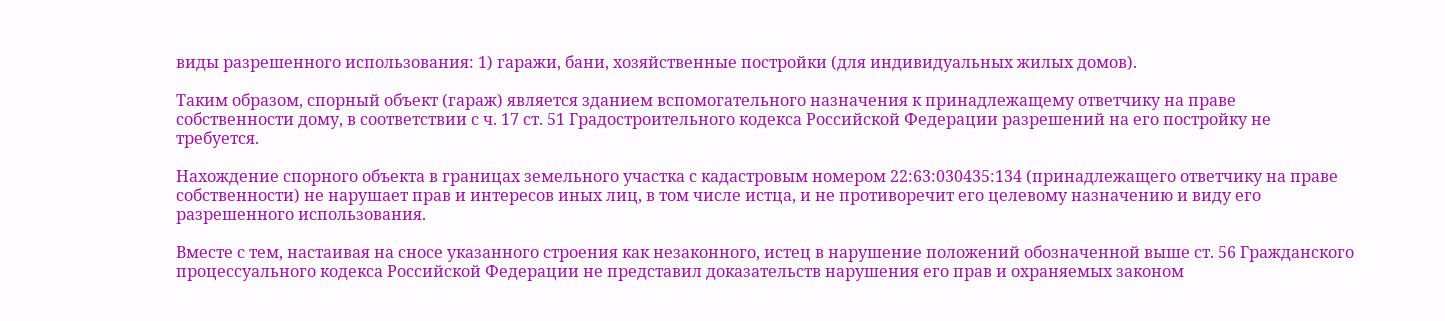виды разрешенного использования: 1) гаражи, бани, хозяйственные постройки (для индивидуальных жилых домов).

Таким образом, спорный объект (гараж) является зданием вспомогательного назначения к принадлежащему ответчику на праве собственности дому, в соответствии с ч. 17 ст. 51 Градостроительного кодекса Российской Федерации разрешений на его постройку не требуется.

Нахождение спорного объекта в границах земельного участка с кадастровым номером 22:63:030435:134 (принадлежащего ответчику на праве собственности) не нарушает прав и интересов иных лиц, в том числе истца, и не противоречит его целевому назначению и виду его разрешенного использования.

Вместе с тем, настаивая на сносе указанного строения как незаконного, истец в нарушение положений обозначенной выше ст. 56 Гражданского процессуального кодекса Российской Федерации не представил доказательств нарушения его прав и охраняемых законом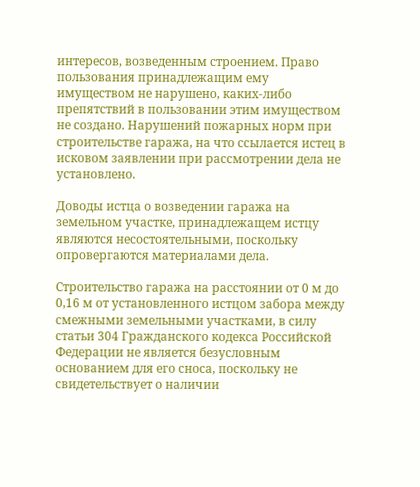интересов, возведенным строением. Право пользования принадлежащим ему имуществом не нарушено, каких-либо препятствий в пользовании этим имуществом не создано. Нарушений пожарных норм при строительстве гаража, на что ссылается истец в исковом заявлении при рассмотрении дела не установлено.

Доводы истца о возведении гаража на земельном участке, принадлежащем истцу являются несостоятельными, поскольку опровергаются материалами дела.

Строительство гаража на расстоянии от 0 м до 0,16 м от установленного истцом забора между смежными земельными участками, в силу статьи 304 Гражданского кодекса Российской Федерации не является безусловным основанием для его сноса, поскольку не свидетельствует о наличии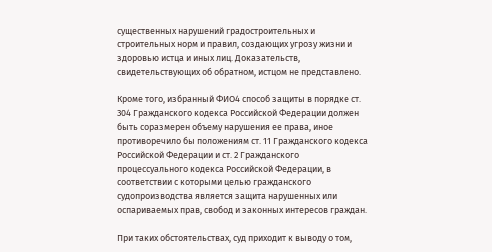существенных нарушений градостроительных и строительных норм и правил, создающих угрозу жизни и здоровью истца и иных лиц. Доказательств, свидетельствующих об обратном, истцом не представлено.

Кроме того, избранный ФИО4 способ защиты в порядке ст. 304 Гражданского кодекса Российской Федерации должен быть соразмерен объему нарушения ее права, иное противоречило бы положениям ст. 11 Гражданского кодекса Российской Федерации и ст. 2 Гражданского процессуального кодекса Российской Федерации, в соответствии с которыми целью гражданского судопроизводства является защита нарушенных или оспариваемых прав, свобод и законных интересов граждан.

При таких обстоятельствах, суд приходит к выводу о том,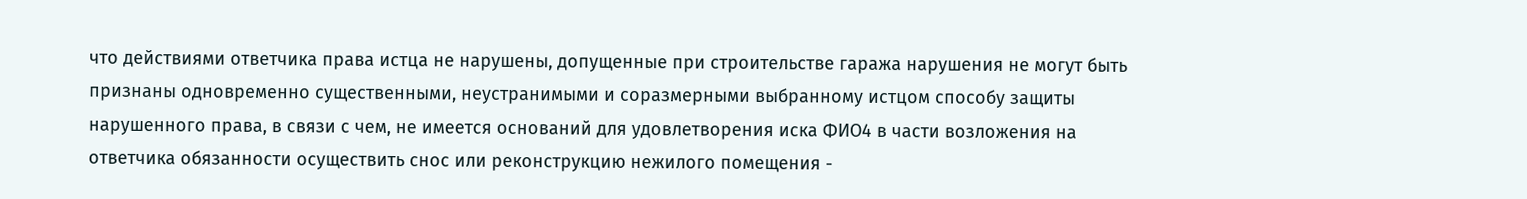что действиями ответчика права истца не нарушены, допущенные при строительстве гаража нарушения не могут быть признаны одновременно существенными, неустранимыми и соразмерными выбранному истцом способу защиты нарушенного права, в связи с чем, не имеется оснований для удовлетворения иска ФИО4 в части возложения на ответчика обязанности осуществить снос или реконструкцию нежилого помещения -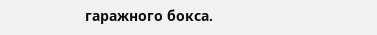гаражного бокса.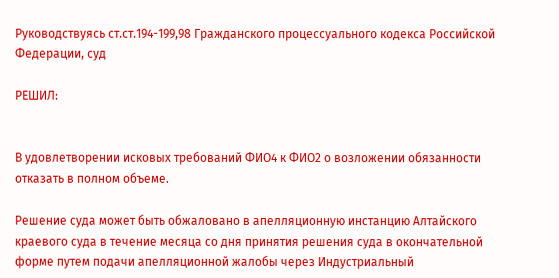Руководствуясь ст.ст.194-199,98 Гражданского процессуального кодекса Российской Федерации, суд

РЕШИЛ:


В удовлетворении исковых требований ФИО4 к ФИО2 о возложении обязанности отказать в полном объеме.

Решение суда может быть обжаловано в апелляционную инстанцию Алтайского краевого суда в течение месяца со дня принятия решения суда в окончательной форме путем подачи апелляционной жалобы через Индустриальный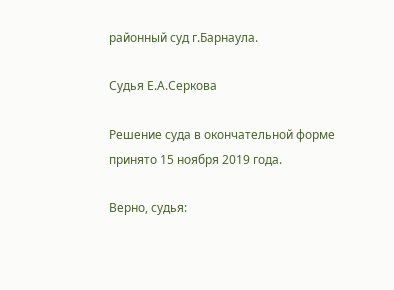районный суд г.Барнаула.

Судья Е.А.Серкова

Решение суда в окончательной форме принято 15 ноября 2019 года.

Верно, судья: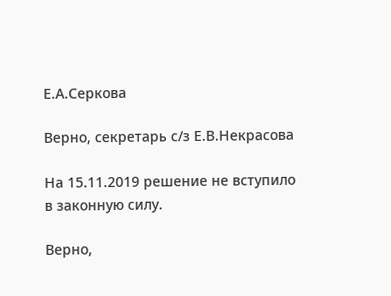Е.А.Серкова

Верно, секретарь с/з Е.В.Некрасова

На 15.11.2019 решение не вступило в законную силу.

Верно,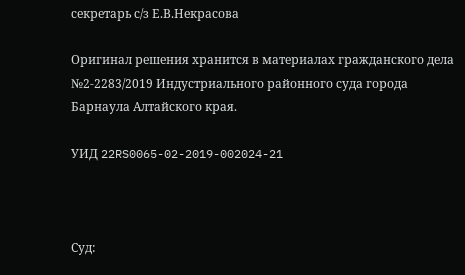секретарь с/з Е.В.Некрасова

Оригинал решения хранится в материалах гражданского дела №2-2283/2019 Индустриального районного суда города Барнаула Алтайского края.

УИД 22RS0065-02-2019-002024-21



Суд: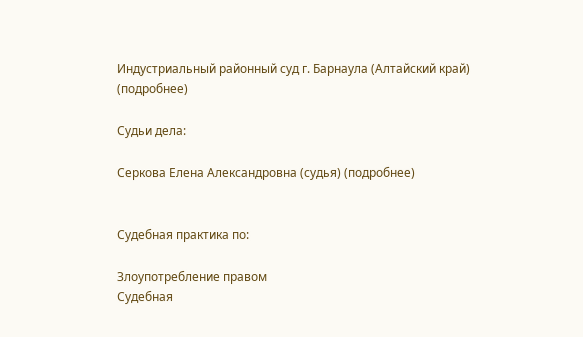Индустриальный районный суд г. Барнаула (Алтайский край) (подробнее)

Судьи дела:

Серкова Елена Александровна (судья) (подробнее)


Судебная практика по:

Злоупотребление правом
Судебная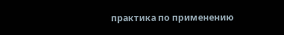практика по применению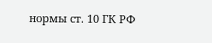нормы ст. 10 ГК РФ